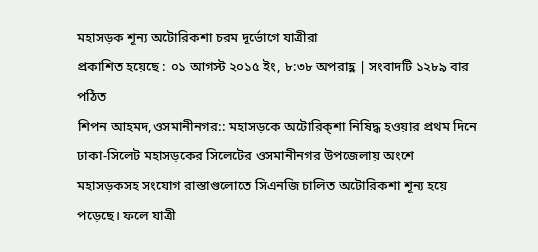মহাসড়ক শূন্য অটোরিকশা চরম দূর্ভোগে যাত্রীরা
প্রকাশিত হয়েছে : ০১ আগস্ট ২০১৫ ইং, ৮:৩৮ অপরাহ্ণ | সংবাদটি ১২৮৯ বার পঠিত
শিপন আহমদ,ওসমানীনগর:: মহাসড়কে অটোরিক্শা নিষিদ্ধ হওয়ার প্রথম দিনে ঢাকা-সিলেট মহাসড়কের সিলেটের ওসমানীনগর উপজেলায় অংশে মহাসড়কসহ সংযোগ রাস্তাগুলোতে সিএনজি চালিত অটোরিকশা শূন্য হয়ে পড়েছে। ফলে যাত্রী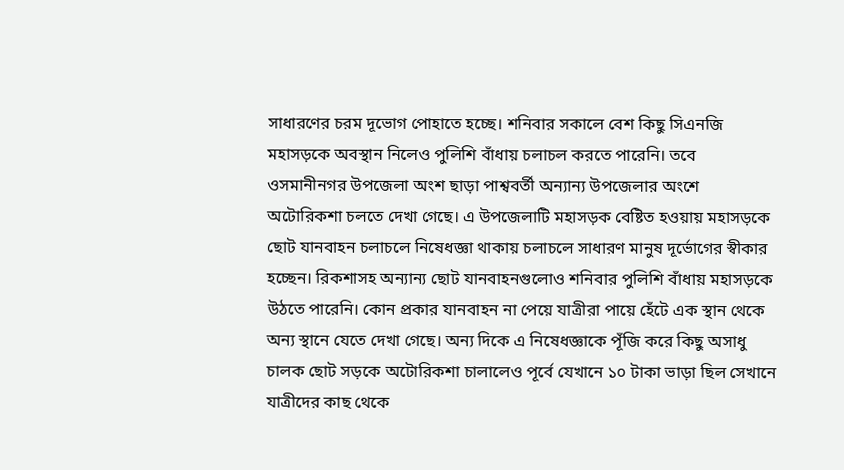সাধারণের চরম দূভোগ পোহাতে হচ্ছে। শনিবার সকালে বেশ কিছু সিএনজি মহাসড়কে অবস্থান নিলেও পুলিশি বাঁধায় চলাচল করতে পারেনি। তবে ওসমানীনগর উপজেলা অংশ ছাড়া পাশ্ববর্তী অন্যান্য উপজেলার অংশে অটোরিকশা চলতে দেখা গেছে। এ উপজেলাটি মহাসড়ক বেষ্টিত হওয়ায় মহাসড়কে ছোট যানবাহন চলাচলে নিষেধজ্ঞা থাকায় চলাচলে সাধারণ মানুষ দূর্ভোগের স্বীকার হচ্ছেন। রিকশাসহ অন্যান্য ছোট যানবাহনগুলোও শনিবার পুলিশি বাঁধায় মহাসড়কে উঠতে পারেনি। কোন প্রকার যানবাহন না পেয়ে যাত্রীরা পায়ে হেঁটে এক স্থান থেকে অন্য স্থানে যেতে দেখা গেছে। অন্য দিকে এ নিষেধজ্ঞাকে পূঁজি করে কিছু অসাধু চালক ছোট সড়কে অটোরিকশা চালালেও পূর্বে যেখানে ১০ টাকা ভাড়া ছিল সেখানে যাত্রীদের কাছ থেকে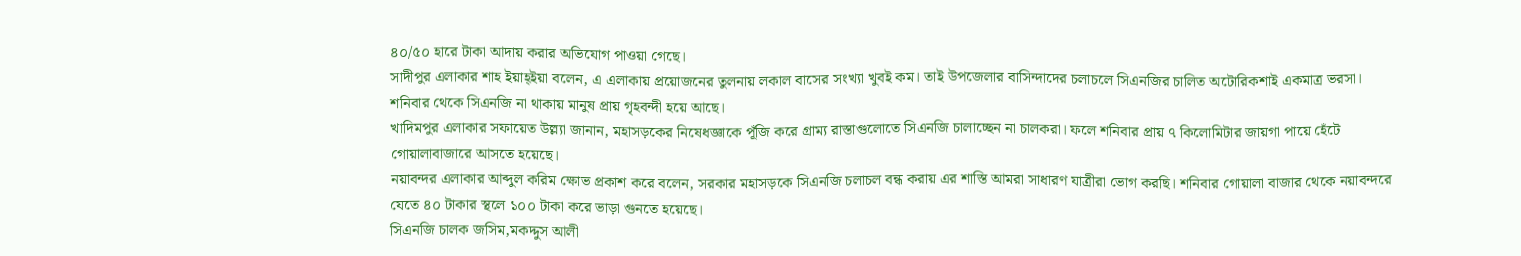৪০/৫০ হারে টাকা আদায় করার অভিযোগ পাওয়া গেছে।
সাদীপুর এলাকার শাহ ইয়াহ্ইয়া বলেন, এ এলাকায় প্রয়োজনের তুলনায় লকাল বাসের সংখ্যা খুবই কম। তাই উপজেলার বাসিন্দাদের চলাচলে সিএনজির চালিত অটোরিকশাই একমাত্র ভরসা। শনিবার থেকে সিএনজি না থাকায় মানুষ প্রায় গৃহবন্দী হয়ে আছে।
খাদিমপুর এলাকার সফায়েত উল্ল্যা জানান, মহাসড়কের নিষেধজ্ঞাকে পূঁজি করে গ্রাম্য রাস্তাগুলোতে সিএনজি চালাচ্ছেন না চালকরা। ফলে শনিবার প্রায় ৭ কিলোমিটার জায়গা পায়ে হেঁটে গোয়ালাবাজারে আসতে হয়েছে।
নয়াবন্দর এলাকার আব্দুল করিম ক্ষোভ প্রকাশ করে বলেন, সরকার মহাসড়কে সিএনজি চলাচল বন্ধ করায় এর শাস্তি আমরা সাধারণ যাত্রীরা ভোগ করছি। শনিবার গোয়ালা বাজার থেকে নয়াবন্দরে যেতে ৪০ টাকার স্থলে ১০০ টাকা করে ভাড়া গুনতে হয়েছে।
সিএনজি চালক জসিম,মকদ্দুস আলী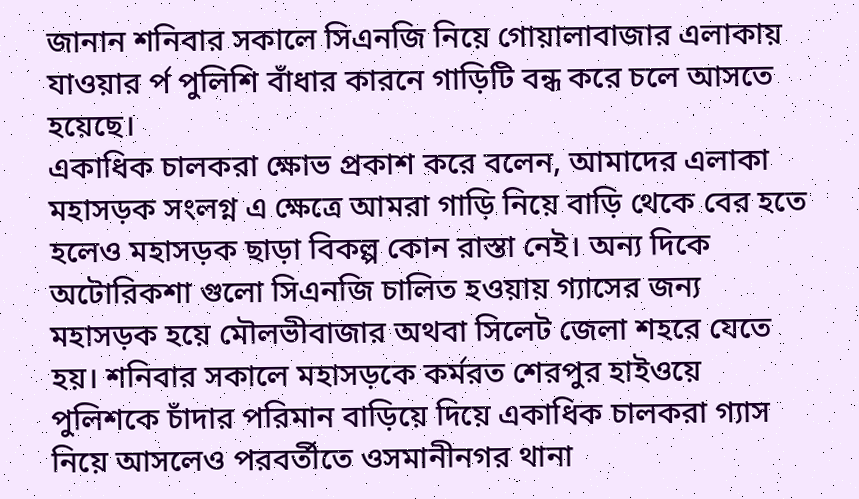জানান শনিবার সকালে সিএনজি নিয়ে গোয়ালাবাজার এলাকায় যাওয়ার র্প পুলিশি বাঁধার কারনে গাড়িটি বন্ধ করে চলে আসতে হয়েছে।
একাধিক চালকরা ক্ষোভ প্রকাশ করে বলেন, আমাদের এলাকা মহাসড়ক সংলগ্ন এ ক্ষেত্রে আমরা গাড়ি নিয়ে বাড়ি থেকে বের হতে হলেও মহাসড়ক ছাড়া বিকল্প কোন রাস্তা নেই। অন্য দিকে অটোরিকশা গুলো সিএনজি চালিত হওয়ায় গ্যাসের জন্য মহাসড়ক হয়ে মৌলভীবাজার অথবা সিলেট জেলা শহরে যেতে হয়। শনিবার সকালে মহাসড়কে কর্মরত শেরপুর হাইওয়ে পুলিশকে চাঁদার পরিমান বাড়িয়ে দিয়ে একাধিক চালকরা গ্যাস নিয়ে আসলেও পরবর্তীতে ওসমানীনগর থানা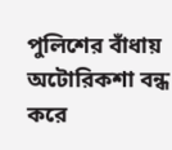পুলিশের বাঁধায় অটোরিকশা বন্ধ করে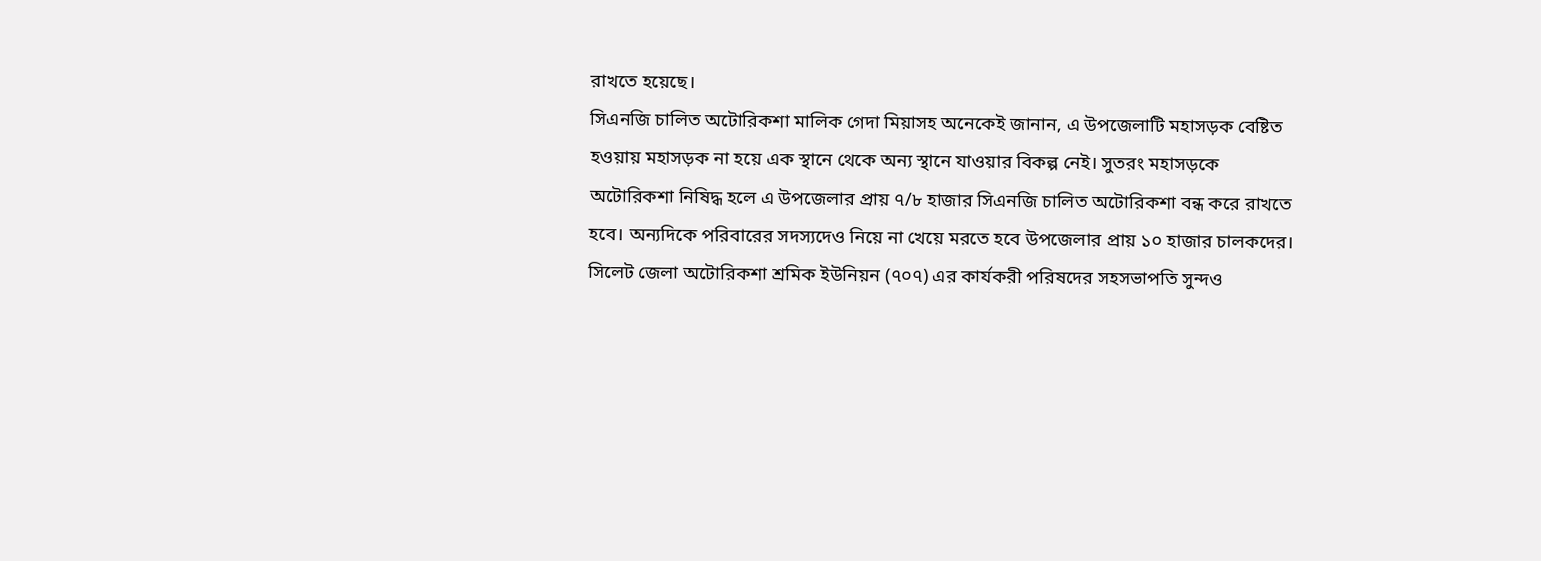রাখতে হয়েছে।
সিএনজি চালিত অটোরিকশা মালিক গেদা মিয়াসহ অনেকেই জানান, এ উপজেলাটি মহাসড়ক বেষ্টিত হওয়ায় মহাসড়ক না হয়ে এক স্থানে থেকে অন্য স্থানে যাওয়ার বিকল্প নেই। সুতরং মহাসড়কে অটোরিকশা নিষিদ্ধ হলে এ উপজেলার প্রায় ৭/৮ হাজার সিএনজি চালিত অটোরিকশা বন্ধ করে রাখতে হবে। অন্যদিকে পরিবারের সদস্যদেও নিয়ে না খেয়ে মরতে হবে উপজেলার প্রায় ১০ হাজার চালকদের।
সিলেট জেলা অটোরিকশা শ্রমিক ইউনিয়ন (৭০৭) এর কার্যকরী পরিষদের সহসভাপতি সুন্দও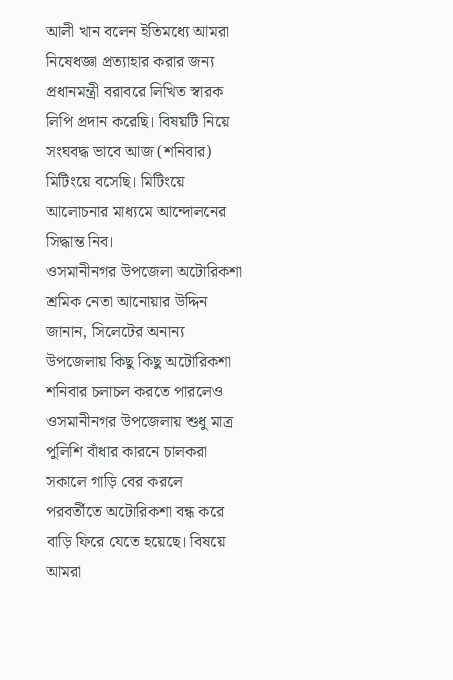আলী খান বলেন ইতিমধ্যে আমরা নিষেধজ্ঞা প্রত্যাহার করার জন্য প্রধানমন্ত্রী বরাবরে লিখিত স্বারক লিপি প্রদান করেছি। বিষয়টি নিয়ে সংঘবদ্ধ ভাবে আজ (শনিবার) মিটিংয়ে বসেছি। মিটিংয়ে আলোচনার মাধ্যমে আন্দোলনের সিদ্ধান্ত নিব।
ওসমানীনগর উপজেলা অটোরিকশা শ্রমিক নেতা আনোয়ার উদ্দিন জানান, সিলেটের অনান্য উপজেলায় কিছু কিছু অটোরিকশা শনিবার চলাচল করতে পারলেও ওসমানীনগর উপজেলায় শুধু মাত্র পুলিশি বাঁধার কারনে চালকরা সকালে গাড়ি বের করলে পরবর্তীতে অটোরিকশা বন্ধ করে বাড়ি ফিরে যেতে হয়েছে। বিষয়ে আমরা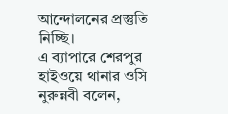আন্দোলনের প্রস্তুতি নিচ্ছি।
এ ব্যাপারে শেরপুর হাইওয়ে থানার ওসি নুরুন্নবী বলেন,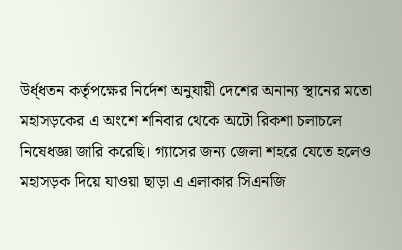উর্ধ্ধতন কর্তৃপক্ষের নির্দেশ অনুযায়ী দেশের অনান্য স্থানের মতো মহাসড়কের এ অংশে শনিবার থেকে অটো রিকশা চলাচলে নিষেধজ্ঞা জারি করেছি। গ্যাসের জন্য জেলা শহরে যেতে হলেও মহাসড়ক দিয়ে যাওয়া ছাড়া এ এলাকার সিএনজি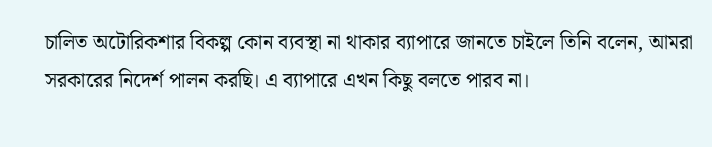চালিত অটোরিকশার বিকল্প কোন ব্যবস্থা না থাকার ব্যাপারে জানতে চাইলে তিনি বলেন, আমরা সরকারের নিদের্শ পালন করছি। এ ব্যাপারে এখন কিছু বলতে পারব না।